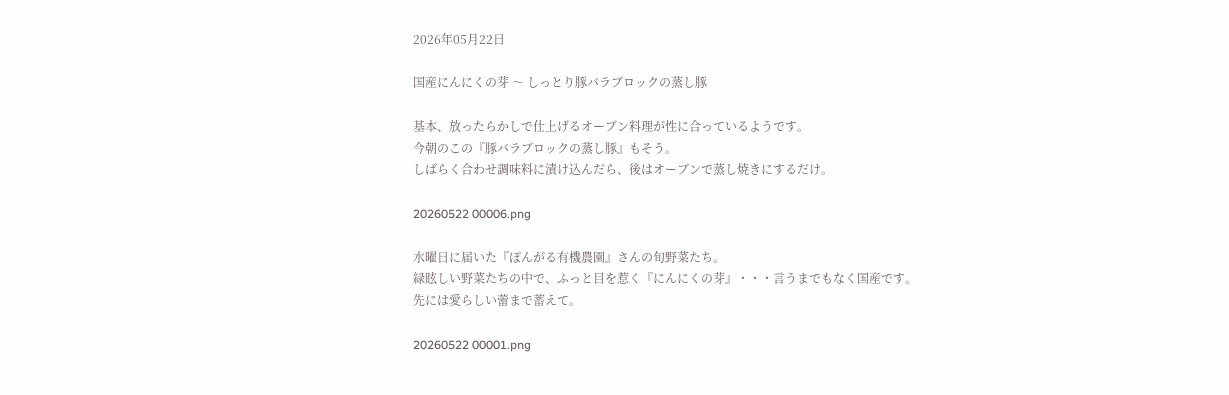2026年05月22日

国産にんにくの芽 〜 しっとり豚バラブロックの蒸し豚

基本、放ったらかしで仕上げるオーブン料理が性に合っているようです。
今朝のこの『豚バラブロックの蒸し豚』もそう。
しばらく合わせ調味料に漬け込んだら、後はオーブンで蒸し焼きにするだけ。

20260522 00006.png

水曜日に届いた『ぽんがる有機農園』さんの旬野菜たち。
緑眩しい野菜たちの中で、ふっと目を惹く『にんにくの芽』・・・言うまでもなく国産です。
先には愛らしい蕾まで蓄えて。

20260522 00001.png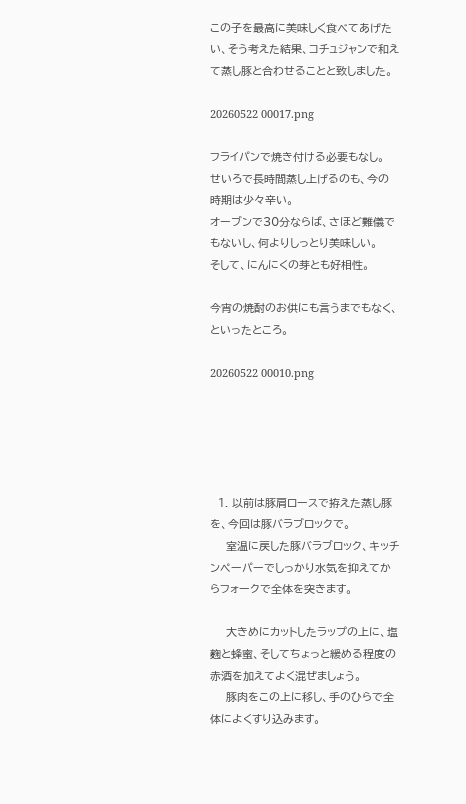この子を最高に美味しく食べてあげたい、そう考えた結果、コチュジャンで和えて蒸し豚と合わせることと致しました。

20260522 00017.png

フライパンで焼き付ける必要もなし。
せいろで長時間蒸し上げるのも、今の時期は少々辛い。
オーブンで30分ならば、さほど難儀でもないし、何よりしっとり美味しい。
そして、にんにくの芽とも好相性。

今宵の焼酎のお供にも言うまでもなく、といったところ。

20260522 00010.png





  1. 以前は豚肩ロースで拵えた蒸し豚を、今回は豚バラブロックで。
    室温に戻した豚バラブロック、キッチンペーパーでしっかり水気を抑えてからフォークで全体を突きます。

    大きめにカットしたラップの上に、塩麴と蜂蜜、そしてちょっと緩める程度の赤酒を加えてよく混ぜましょう。
    豚肉をこの上に移し、手のひらで全体によくすり込みます。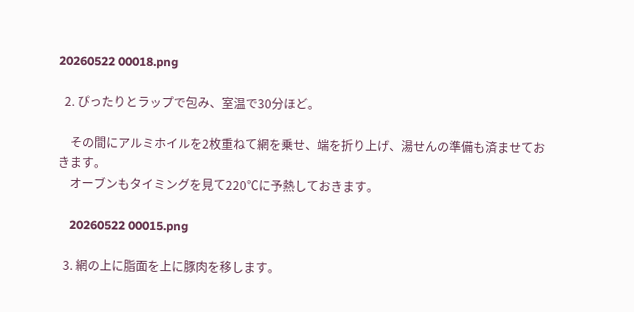20260522 00018.png

  2. ぴったりとラップで包み、室温で30分ほど。

    その間にアルミホイルを2枚重ねて網を乗せ、端を折り上げ、湯せんの準備も済ませておきます。
    オーブンもタイミングを見て220℃に予熱しておきます。

    20260522 00015.png

  3. 網の上に脂面を上に豚肉を移します。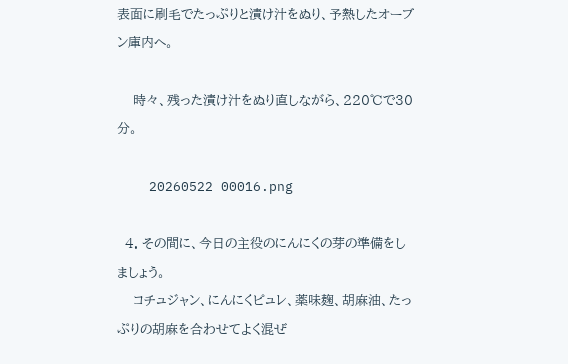表面に刷毛でたっぷりと漬け汁をぬり、予熱したオーブン庫内へ。

    時々、残った漬け汁をぬり直しながら、220℃で30分。

    20260522 00016.png

  4. その間に、今日の主役のにんにくの芽の準備をしましょう。
    コチュジャン、にんにくピュレ、薬味麹、胡麻油、たっぷりの胡麻を合わせてよく混ぜ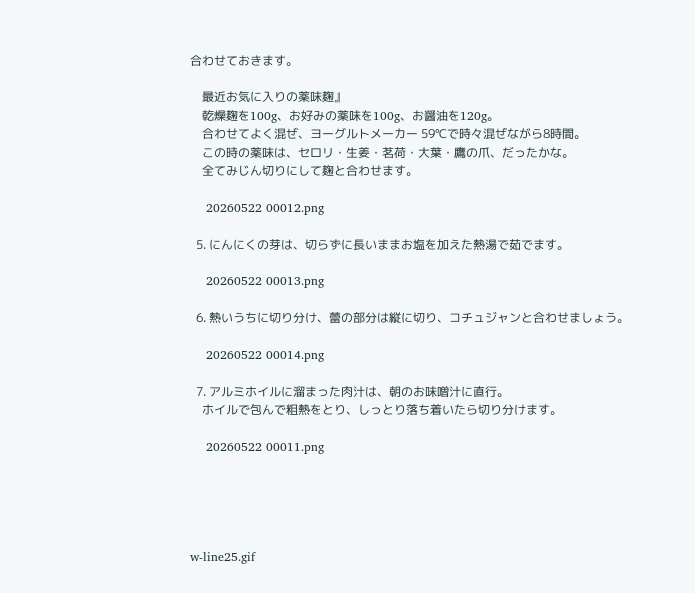合わせておきます。

    最近お気に入りの薬味麹』
    乾燥麹を100g、お好みの薬味を100g、お醤油を120g。
    合わせてよく混ぜ、ヨーグルトメーカー 59℃で時々混ぜながら8時間。
    この時の薬味は、セロリ・生姜・茗荷・大葉・鷹の爪、だったかな。
    全てみじん切りにして麹と合わせます。

    20260522 00012.png

  5. にんにくの芽は、切らずに長いままお塩を加えた熱湯で茹でます。

    20260522 00013.png

  6. 熱いうちに切り分け、蕾の部分は縦に切り、コチュジャンと合わせましょう。

    20260522 00014.png

  7. アルミホイルに溜まった肉汁は、朝のお味噌汁に直行。
    ホイルで包んで粗熱をとり、しっとり落ち着いたら切り分けます。

    20260522 00011.png





w-line25.gif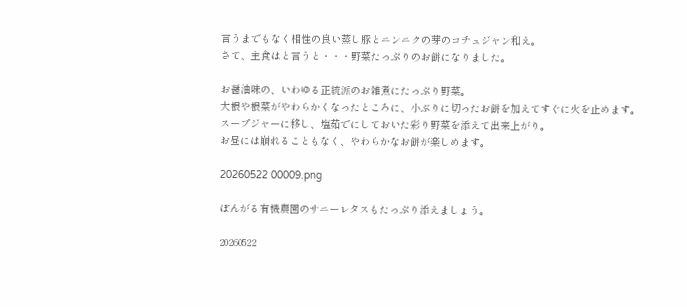言うまでもなく相性の良い蒸し豚とニンニクの芽のコチュジャン和え。
さて、主食はと言うと・・・野菜たっぷりのお餅になりました。

お醤油味の、いわゆる正統派のお雑煮にたっぷり野菜。
大根や根菜がやわらかくなったところに、小ぶりに切ったお餅を加えてすぐに火を止めます。
スープジャーに移し、塩茹でにしておいた彩り野菜を添えて出来上がり。
お昼には崩れることもなく、やわらかなお餅が楽しめます。

20260522 00009.png

ぽんがる有機農園のサニーレタスもたっぷり添えましょう。

20260522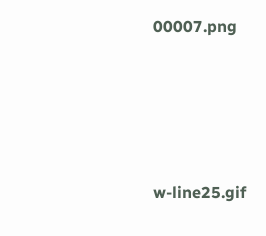00007.png






w-line25.gif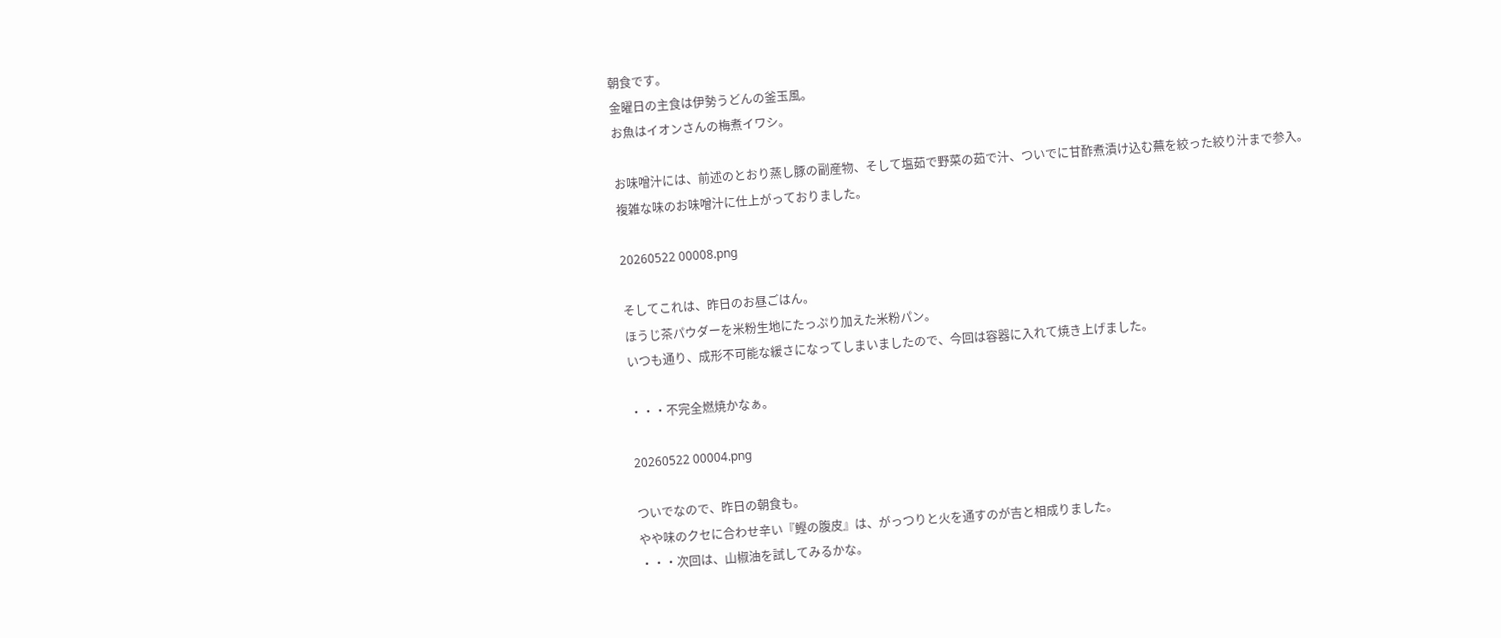朝食です。
金曜日の主食は伊勢うどんの釜玉風。
お魚はイオンさんの梅煮イワシ。

お味噌汁には、前述のとおり蒸し豚の副産物、そして塩茹で野菜の茹で汁、ついでに甘酢煮漬け込む蕪を絞った絞り汁まで参入。
複雑な味のお味噌汁に仕上がっておりました。

20260522 00008.png

そしてこれは、昨日のお昼ごはん。
ほうじ茶パウダーを米粉生地にたっぷり加えた米粉パン。
いつも通り、成形不可能な緩さになってしまいましたので、今回は容器に入れて焼き上げました。

・・・不完全燃焼かなぁ。

20260522 00004.png

ついでなので、昨日の朝食も。
やや味のクセに合わせ辛い『鰹の腹皮』は、がっつりと火を通すのが吉と相成りました。
・・・次回は、山椒油を試してみるかな。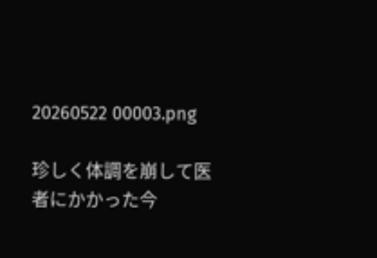20260522 00003.png

珍しく体調を崩して医者にかかった今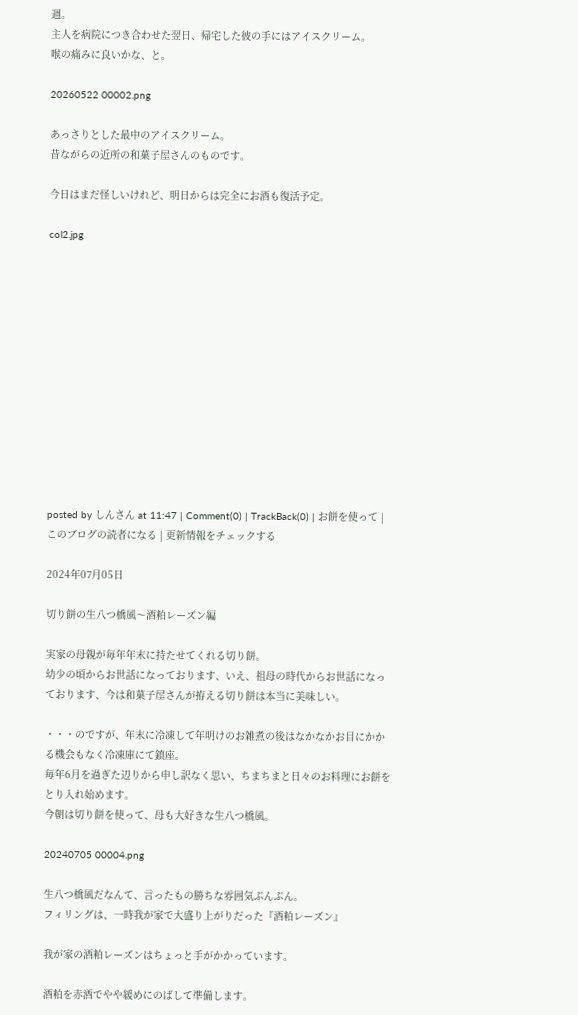週。
主人を病院につき合わせた翌日、帰宅した彼の手にはアイスクリーム。
喉の痛みに良いかな、と。

20260522 00002.png

あっさりとした最中のアイスクリーム。
昔ながらの近所の和菓子屋さんのものです。

今日はまだ怪しいけれど、明日からは完全にお酒も復活予定。

col2.jpg













posted by しんさん at 11:47 | Comment(0) | TrackBack(0) | お餅を使って | このブログの読者になる | 更新情報をチェックする

2024年07月05日

切り餅の生八つ橋風〜酒粕レーズン編

実家の母親が毎年年末に持たせてくれる切り餅。
幼少の頃からお世話になっております、いえ、祖母の時代からお世話になっております、今は和菓子屋さんが拵える切り餅は本当に美味しい。

・・・のですが、年末に冷凍して年明けのお雑煮の後はなかなかお目にかかる機会もなく冷凍庫にて鎮座。
毎年6月を過ぎた辺りから申し訳なく思い、ちまちまと日々のお料理にお餅をとり入れ始めます。
今朝は切り餅を使って、母も大好きな生八つ橋風。

20240705 00004.png

生八つ橋風だなんて、言ったもの勝ちな雰囲気ぷんぷん。
フィリングは、一時我が家で大盛り上がりだった『酒粕レーズン』

我が家の酒粕レーズンはちょっと手がかかっています。

酒粕を赤酒でやや緩めにのばして準備します。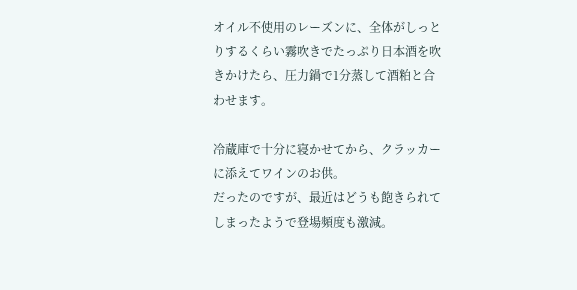オイル不使用のレーズンに、全体がしっとりするくらい霧吹きでたっぷり日本酒を吹きかけたら、圧力鍋で1分蒸して酒粕と合わせます。

冷蔵庫で十分に寝かせてから、クラッカーに添えてワインのお供。
だったのですが、最近はどうも飽きられてしまったようで登場頻度も激減。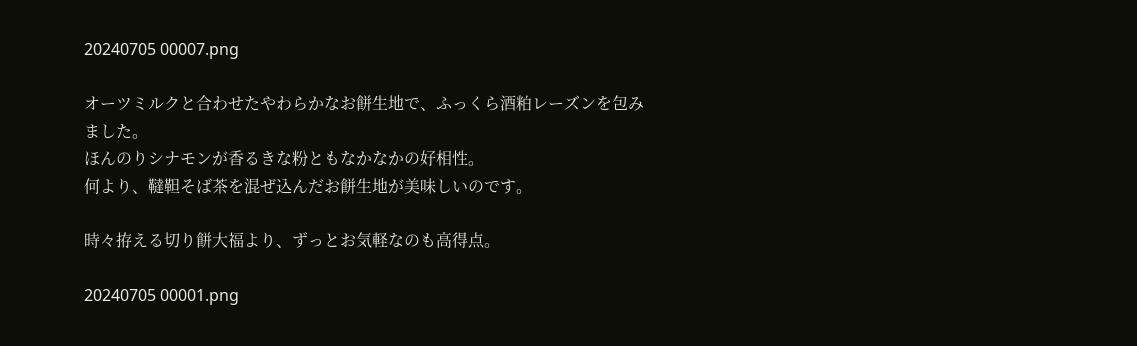20240705 00007.png

オーツミルクと合わせたやわらかなお餅生地で、ふっくら酒粕レーズンを包みました。
ほんのりシナモンが香るきな粉ともなかなかの好相性。
何より、韃靼そば茶を混ぜ込んだお餅生地が美味しいのです。

時々拵える切り餅大福より、ずっとお気軽なのも高得点。

20240705 00001.png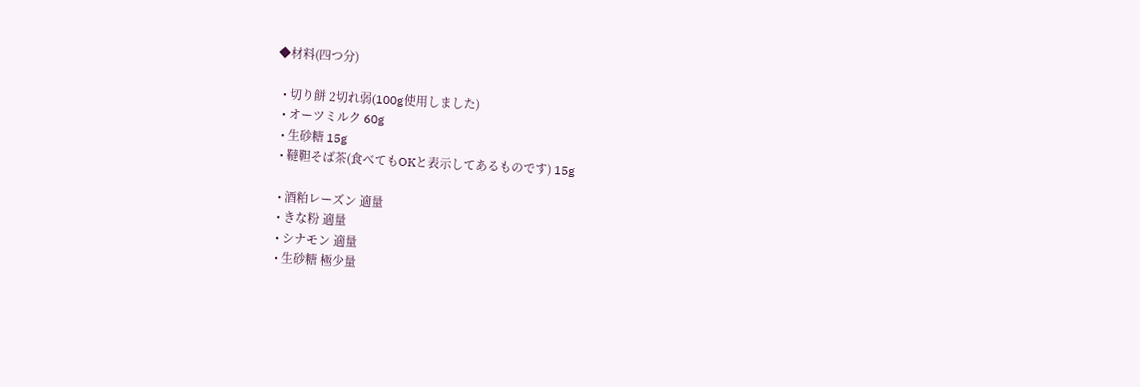◆材料(四つ分)

  • 切り餅 2切れ弱(100g使用しました)
  • オーツミルク 60g
  • 生砂糖 15g
  • 韃靼そば茶(食べてもOKと表示してあるものです) 15g

  • 酒粕レーズン 適量
  • きな粉 適量
  • シナモン 適量
  • 生砂糖 極少量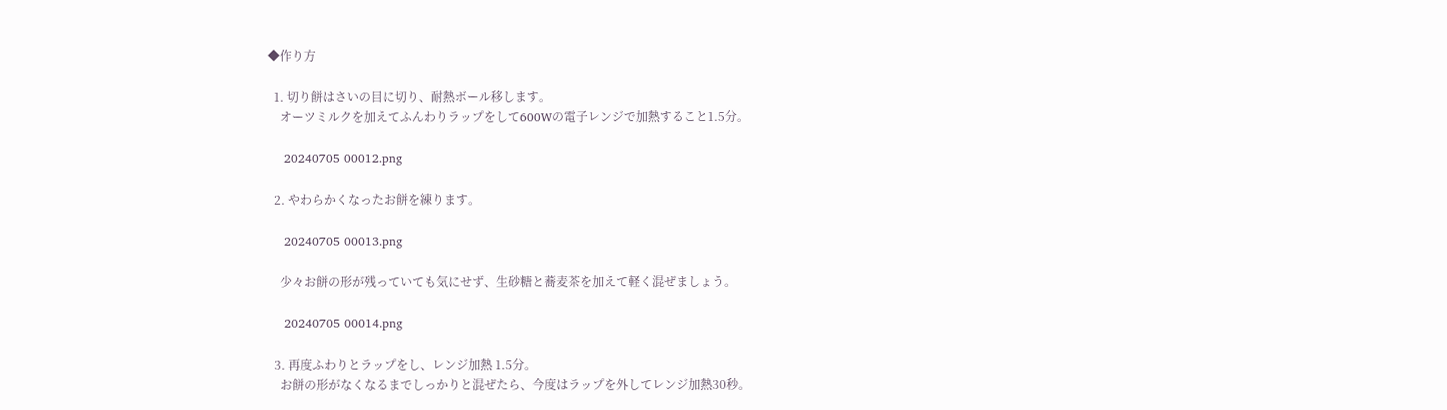◆作り方

  1. 切り餅はさいの目に切り、耐熱ボール移します。
    オーツミルクを加えてふんわりラップをして600Wの電子レンジで加熱すること1.5分。

    20240705 00012.png

  2. やわらかくなったお餅を練ります。

    20240705 00013.png

    少々お餅の形が残っていても気にせず、生砂糖と蕎麦茶を加えて軽く混ぜましょう。

    20240705 00014.png

  3. 再度ふわりとラップをし、レンジ加熱 1.5分。
    お餅の形がなくなるまでしっかりと混ぜたら、今度はラップを外してレンジ加熱30秒。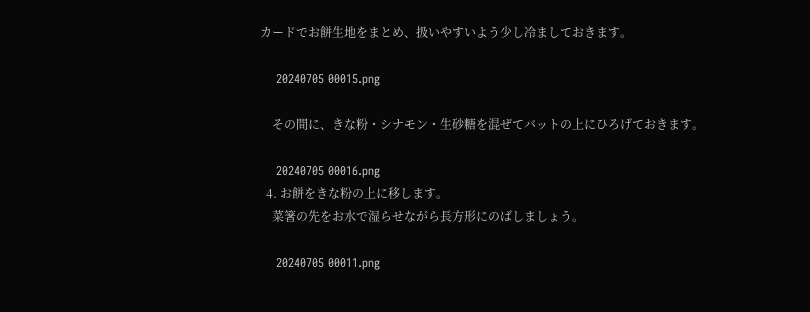カードでお餅生地をまとめ、扱いやすいよう少し冷ましておきます。

    20240705 00015.png

    その間に、きな粉・シナモン・生砂糖を混ぜてバットの上にひろげておきます。

    20240705 00016.png
  4. お餅をきな粉の上に移します。
    菜箸の先をお水で湿らせながら長方形にのばしましょう。

    20240705 00011.png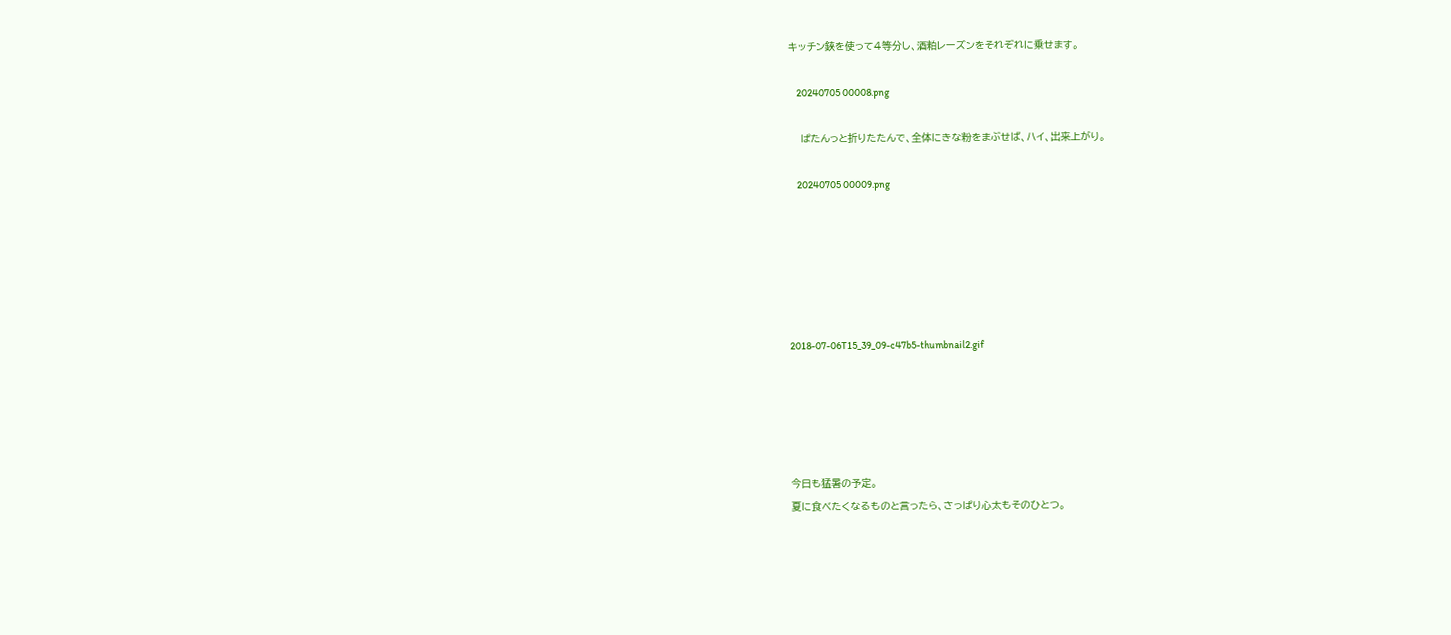キッチン鋏を使って4等分し、酒粕レーズンをそれぞれに乗せます。

    20240705 00008.png

    ぱたんっと折りたたんで、全体にきな粉をまぶせば、ハイ、出来上がり。

    20240705 00009.png






2018-07-06T15_39_09-c47b5-thumbnail2.gif





今日も猛暑の予定。
夏に食べたくなるものと言ったら、さっぱり心太もそのひとつ。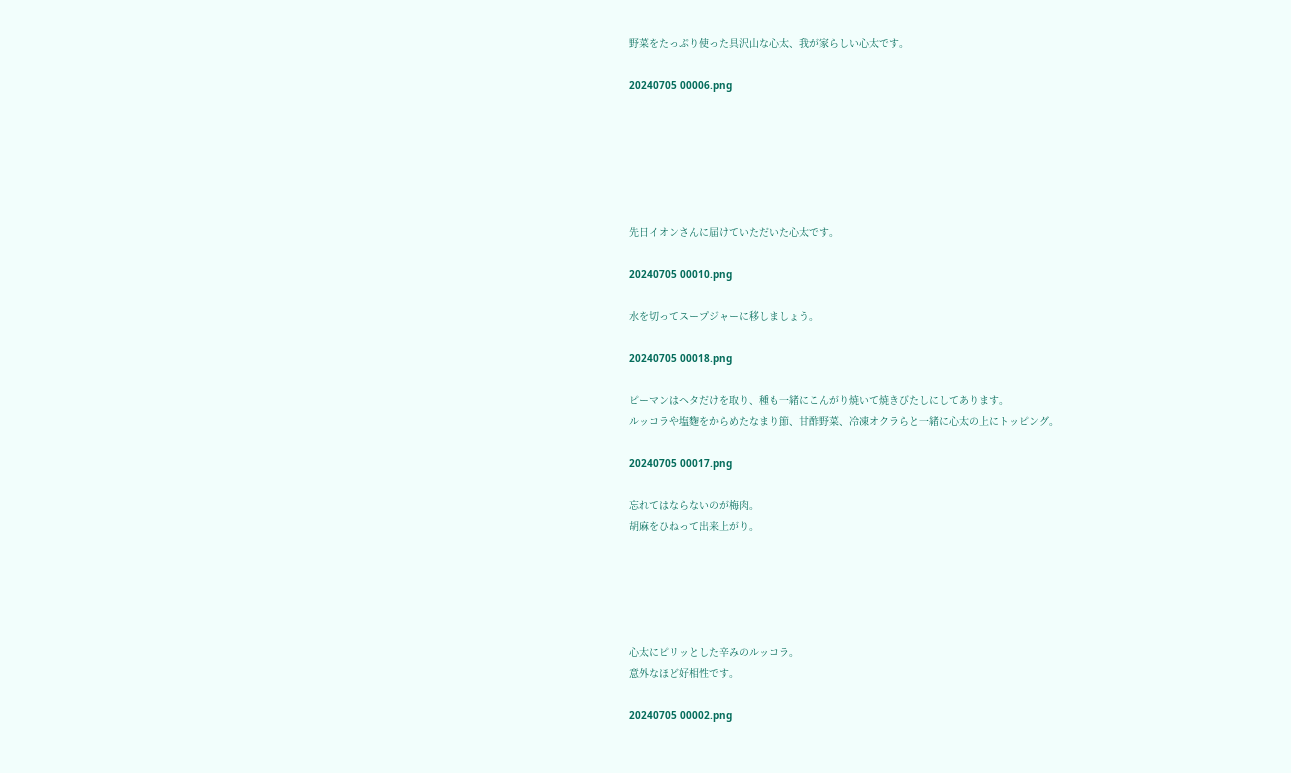野菜をたっぷり使った具沢山な心太、我が家らしい心太です。

20240705 00006.png






先日イオンさんに届けていただいた心太です。

20240705 00010.png

水を切ってスープジャーに移しましょう。

20240705 00018.png

ピーマンはヘタだけを取り、種も一緒にこんがり焼いて焼きびたしにしてあります。
ルッコラや塩麴をからめたなまり節、甘酢野菜、冷凍オクラらと一緒に心太の上にトッピング。

20240705 00017.png

忘れてはならないのが梅肉。
胡麻をひねって出来上がり。





心太にピリッとした辛みのルッコラ。
意外なほど好相性です。

20240705 00002.png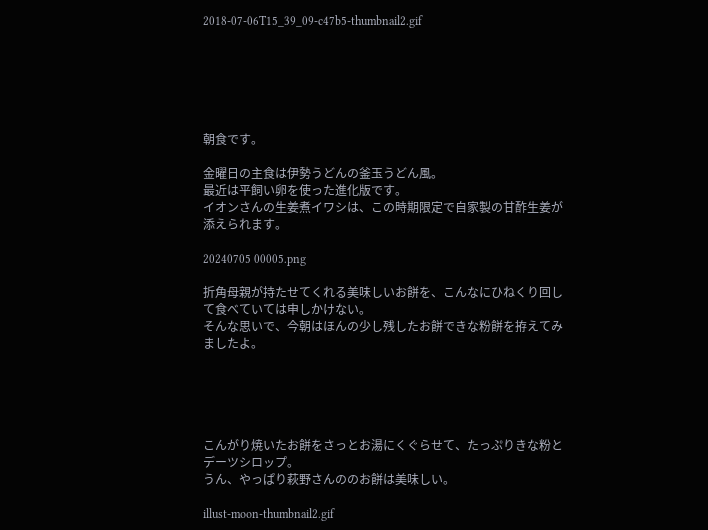2018-07-06T15_39_09-c47b5-thumbnail2.gif






朝食です。

金曜日の主食は伊勢うどんの釜玉うどん風。
最近は平飼い卵を使った進化版です。
イオンさんの生姜煮イワシは、この時期限定で自家製の甘酢生姜が添えられます。

20240705 00005.png

折角母親が持たせてくれる美味しいお餅を、こんなにひねくり回して食べていては申しかけない。
そんな思いで、今朝はほんの少し残したお餅できな粉餅を拵えてみましたよ。





こんがり焼いたお餅をさっとお湯にくぐらせて、たっぷりきな粉とデーツシロップ。
うん、やっぱり萩野さんののお餅は美味しい。

illust-moon-thumbnail2.gif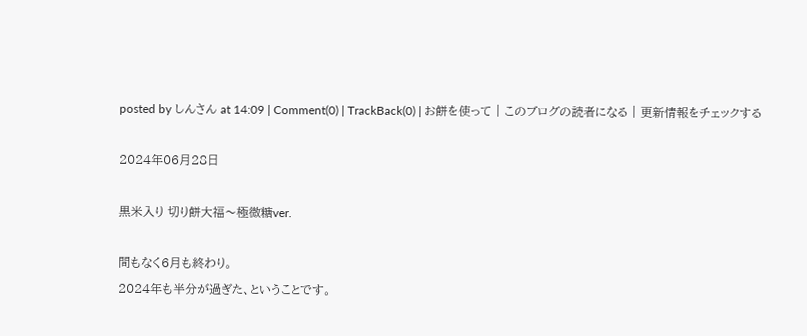posted by しんさん at 14:09 | Comment(0) | TrackBack(0) | お餅を使って | このブログの読者になる | 更新情報をチェックする

2024年06月28日

黒米入り 切り餅大福〜極微糖ver.

間もなく6月も終わり。
2024年も半分が過ぎた、ということです。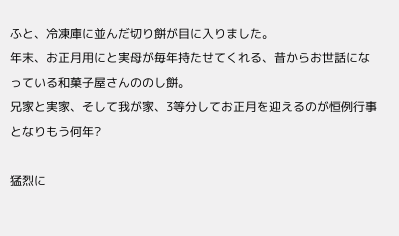ふと、冷凍庫に並んだ切り餅が目に入りました。
年末、お正月用にと実母が毎年持たせてくれる、昔からお世話になっている和菓子屋さんののし餅。
兄家と実家、そして我が家、3等分してお正月を迎えるのが恒例行事となりもう何年?

猛烈に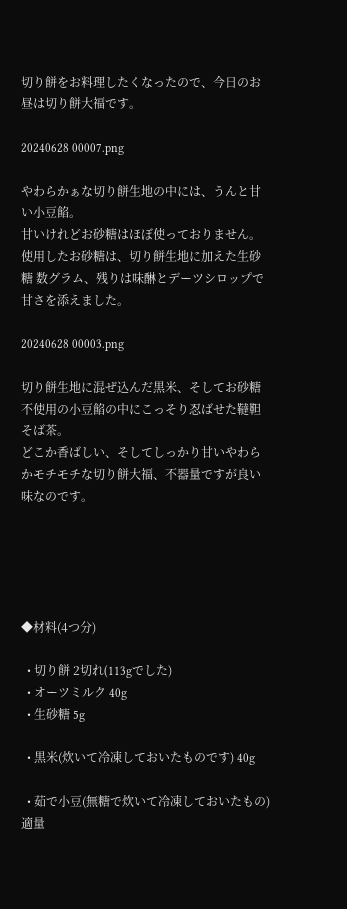切り餅をお料理したくなったので、今日のお昼は切り餅大福です。

20240628 00007.png

やわらかぁな切り餅生地の中には、うんと甘い小豆餡。
甘いけれどお砂糖はほぼ使っておりません。
使用したお砂糖は、切り餅生地に加えた生砂糖 数グラム、残りは味醂とデーツシロップで甘さを添えました。

20240628 00003.png

切り餅生地に混ぜ込んだ黒米、そしてお砂糖不使用の小豆餡の中にこっそり忍ばせた韃靼そば茶。
どこか香ばしい、そしてしっかり甘いやわらかモチモチな切り餅大福、不器量ですが良い味なのです。





◆材料(4つ分)

  • 切り餅 2切れ(113gでした)
  • オーツミルク 40g
  • 生砂糖 5g

  • 黒米(炊いて冷凍しておいたものです) 40g

  • 茹で小豆(無糖で炊いて冷凍しておいたもの) 適量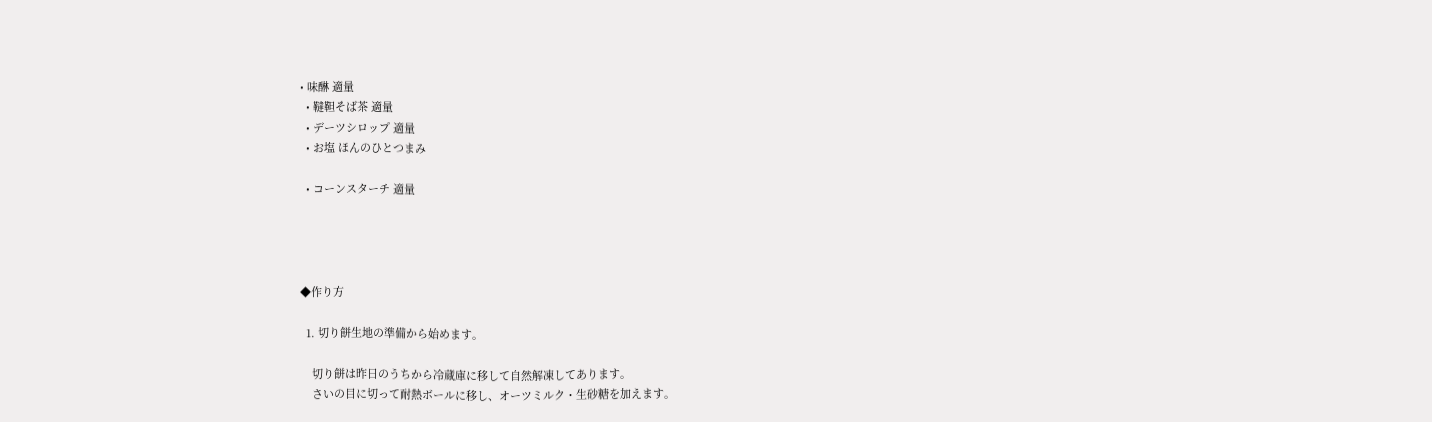• 味醂 適量
  • 韃靼そば茶 適量
  • デーツシロップ 適量
  • お塩 ほんのひとつまみ

  • コーンスターチ 適量




◆作り方

  1. 切り餅生地の準備から始めます。

    切り餅は昨日のうちから冷蔵庫に移して自然解凍してあります。
    さいの目に切って耐熱ボールに移し、オーツミルク・生砂糖を加えます。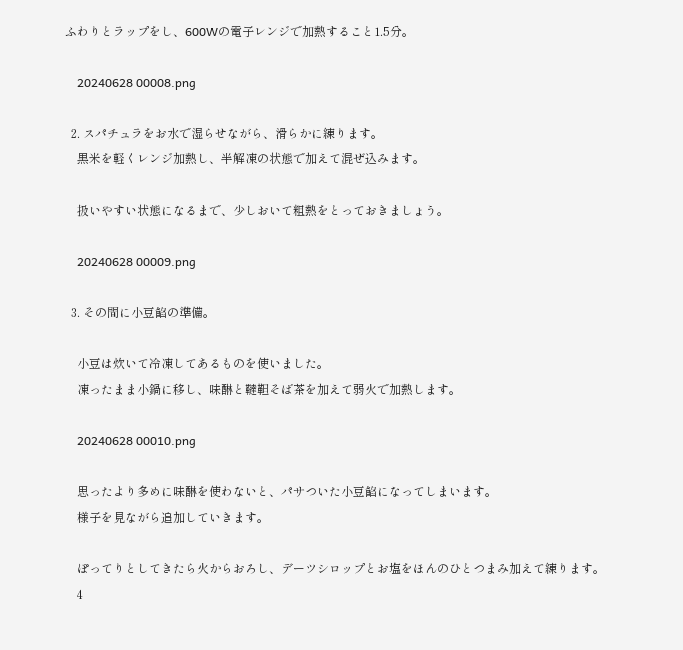ふわりとラップをし、600Wの電子レンジで加熱すること1.5分。

    20240628 00008.png

  2. スパチュラをお水で湿らせながら、滑らかに練ります。
    黒米を軽くレンジ加熱し、半解凍の状態で加えて混ぜ込みます。

    扱いやすい状態になるまで、少しおいて粗熱をとっておきましょう。

    20240628 00009.png

  3. その間に小豆餡の準備。

    小豆は炊いて冷凍してあるものを使いました。
    凍ったまま小鍋に移し、味醂と韃靼そば茶を加えて弱火で加熱します。

    20240628 00010.png

    思ったより多めに味醂を使わないと、パサついた小豆餡になってしまいます。
    様子を見ながら追加していきます。

    ぽってりとしてきたら火からおろし、デーツシロップとお塩をほんのひとつまみ加えて練ります。
    4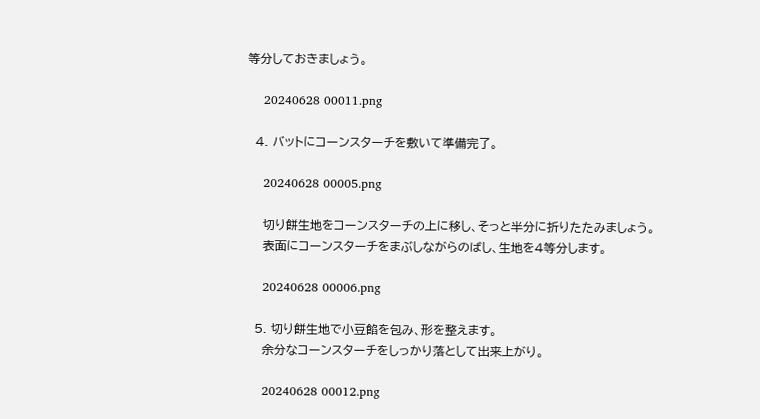等分しておきましょう。

    20240628 00011.png

  4. バットにコーンスターチを敷いて準備完了。

    20240628 00005.png

    切り餅生地をコーンスターチの上に移し、そっと半分に折りたたみましょう。
    表面にコーンスターチをまぶしながらのばし、生地を4等分します。

    20240628 00006.png

  5. 切り餅生地で小豆餡を包み、形を整えます。
    余分なコーンスターチをしっかり落として出来上がり。

    20240628 00012.png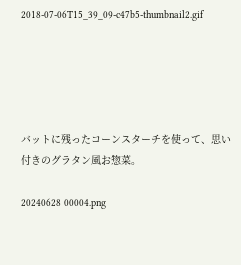2018-07-06T15_39_09-c47b5-thumbnail2.gif





バットに残ったコーンスターチを使って、思い付きのグラタン風お惣菜。

20240628 00004.png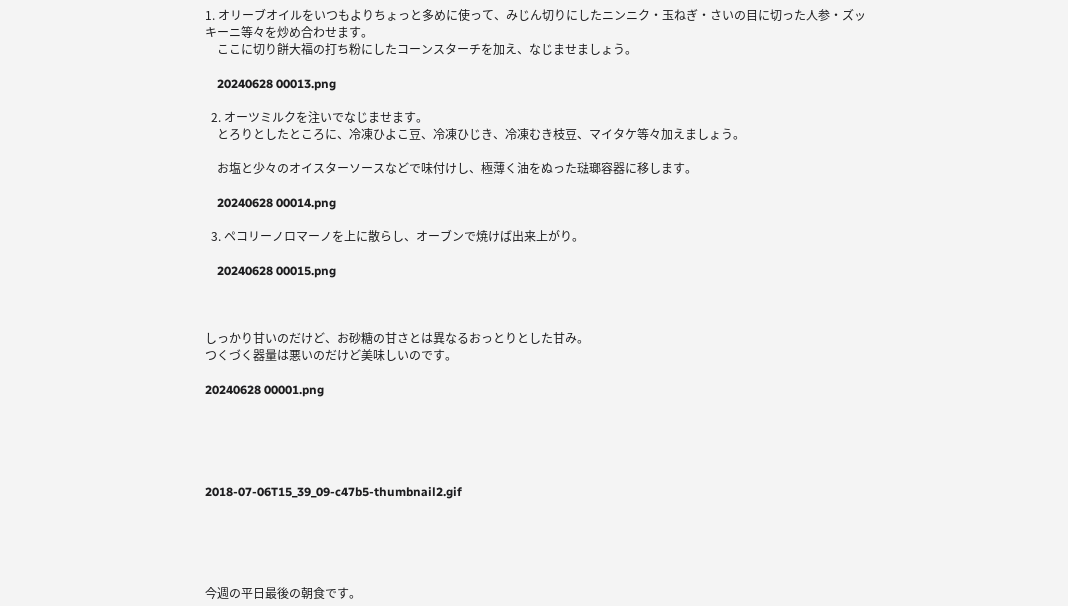1. オリーブオイルをいつもよりちょっと多めに使って、みじん切りにしたニンニク・玉ねぎ・さいの目に切った人参・ズッキーニ等々を炒め合わせます。
    ここに切り餅大福の打ち粉にしたコーンスターチを加え、なじませましょう。

    20240628 00013.png

  2. オーツミルクを注いでなじませます。
    とろりとしたところに、冷凍ひよこ豆、冷凍ひじき、冷凍むき枝豆、マイタケ等々加えましょう。

    お塩と少々のオイスターソースなどで味付けし、極薄く油をぬった琺瑯容器に移します。

    20240628 00014.png

  3. ペコリーノロマーノを上に散らし、オーブンで焼けば出来上がり。

    20240628 00015.png



しっかり甘いのだけど、お砂糖の甘さとは異なるおっとりとした甘み。
つくづく器量は悪いのだけど美味しいのです。

20240628 00001.png





2018-07-06T15_39_09-c47b5-thumbnail2.gif





今週の平日最後の朝食です。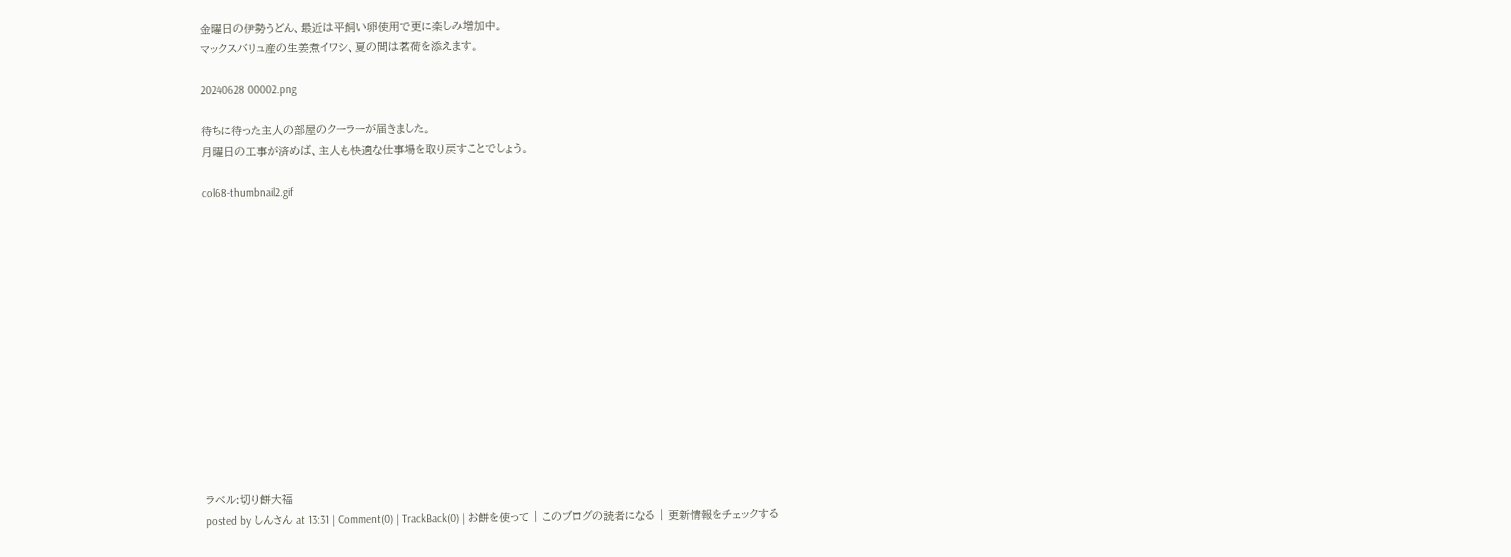金曜日の伊勢うどん、最近は平飼い卵使用で更に楽しみ増加中。
マックスバリュ産の生姜煮イワシ、夏の間は茗荷を添えます。

20240628 00002.png

待ちに待った主人の部屋のクーラーが届きました。
月曜日の工事が済めば、主人も快適な仕事場を取り戻すことでしょう。

col68-thumbnail2.gif














ラベル:切り餅大福
posted by しんさん at 13:31 | Comment(0) | TrackBack(0) | お餅を使って | このブログの読者になる | 更新情報をチェックする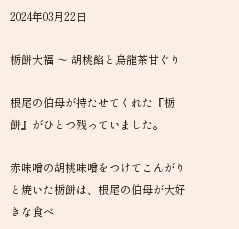2024年03月22日

栃餅大福 〜 胡桃餡と烏龍茶甘ぐり

根尾の伯母が持たせてくれた『栃餅』がひとつ残っていました。

赤味噌の胡桃味噌をつけてこんがりと焼いた栃餅は、根尾の伯母が大好きな食べ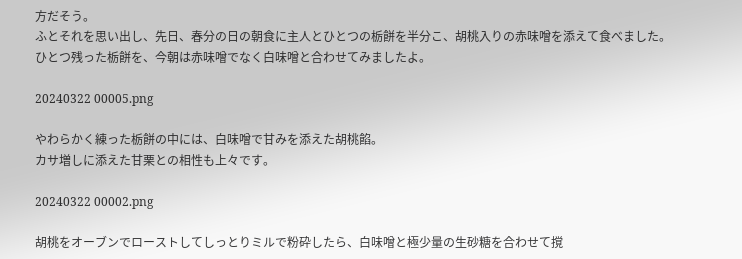方だそう。
ふとそれを思い出し、先日、春分の日の朝食に主人とひとつの栃餅を半分こ、胡桃入りの赤味噌を添えて食べました。
ひとつ残った栃餅を、今朝は赤味噌でなく白味噌と合わせてみましたよ。

20240322 00005.png

やわらかく練った栃餅の中には、白味噌で甘みを添えた胡桃餡。
カサ増しに添えた甘栗との相性も上々です。

20240322 00002.png

胡桃をオーブンでローストしてしっとりミルで粉砕したら、白味噌と極少量の生砂糖を合わせて撹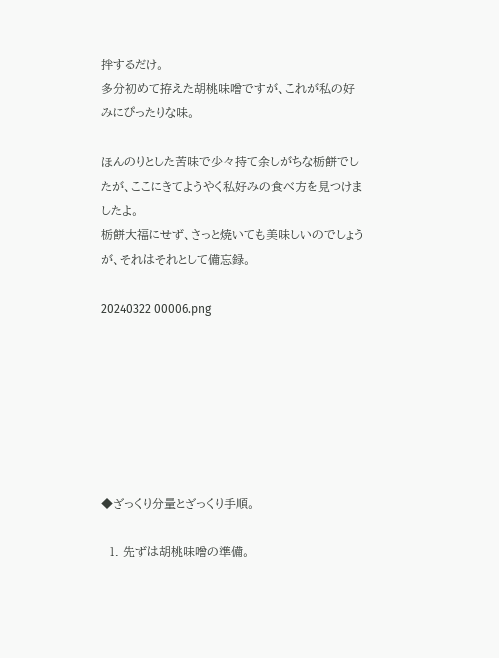拌するだけ。
多分初めて拵えた胡桃味噌ですが、これが私の好みにぴったりな味。

ほんのりとした苦味で少々持て余しがちな栃餅でしたが、ここにきてようやく私好みの食べ方を見つけましたよ。
栃餅大福にせず、さっと焼いても美味しいのでしょうが、それはそれとして備忘録。

20240322 00006.png







◆ざっくり分量とざっくり手順。

  1. 先ずは胡桃味噌の準備。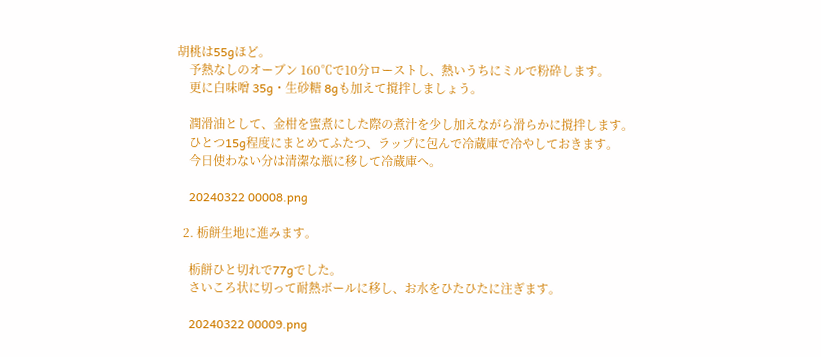胡桃は55gほど。
    予熱なしのオーブン 160℃で10分ローストし、熱いうちにミルで粉砕します。
    更に白味噌 35g・生砂糖 8gも加えて撹拌しましょう。

    潤滑油として、金柑を蜜煮にした際の煮汁を少し加えながら滑らかに撹拌します。
    ひとつ15g程度にまとめてふたつ、ラップに包んで冷蔵庫で冷やしておきます。
    今日使わない分は清潔な瓶に移して冷蔵庫へ。

    20240322 00008.png

  2. 栃餅生地に進みます。

    栃餅ひと切れで77gでした。
    さいころ状に切って耐熱ボールに移し、お水をひたひたに注ぎます。

    20240322 00009.png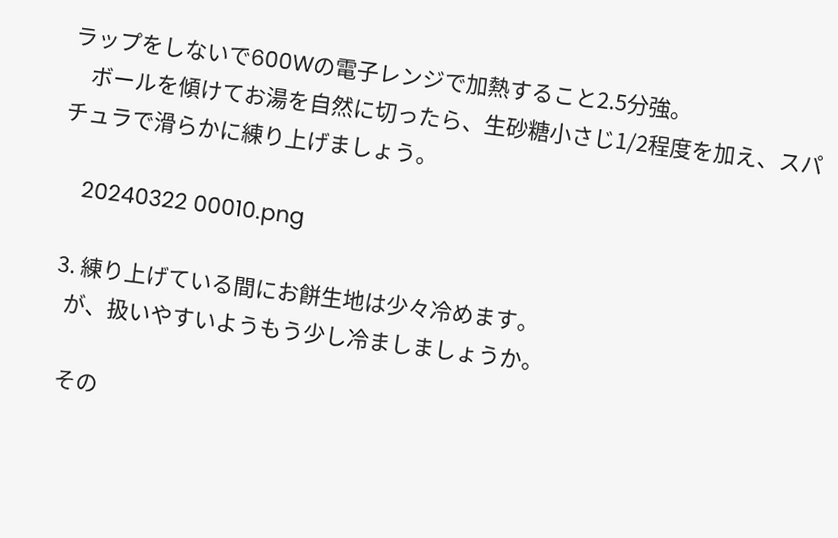ラップをしないで600Wの電子レンジで加熱すること2.5分強。
    ボールを傾けてお湯を自然に切ったら、生砂糖小さじ1/2程度を加え、スパチュラで滑らかに練り上げましょう。

    20240322 00010.png

  3. 練り上げている間にお餅生地は少々冷めます。
    が、扱いやすいようもう少し冷ましましょうか。

    その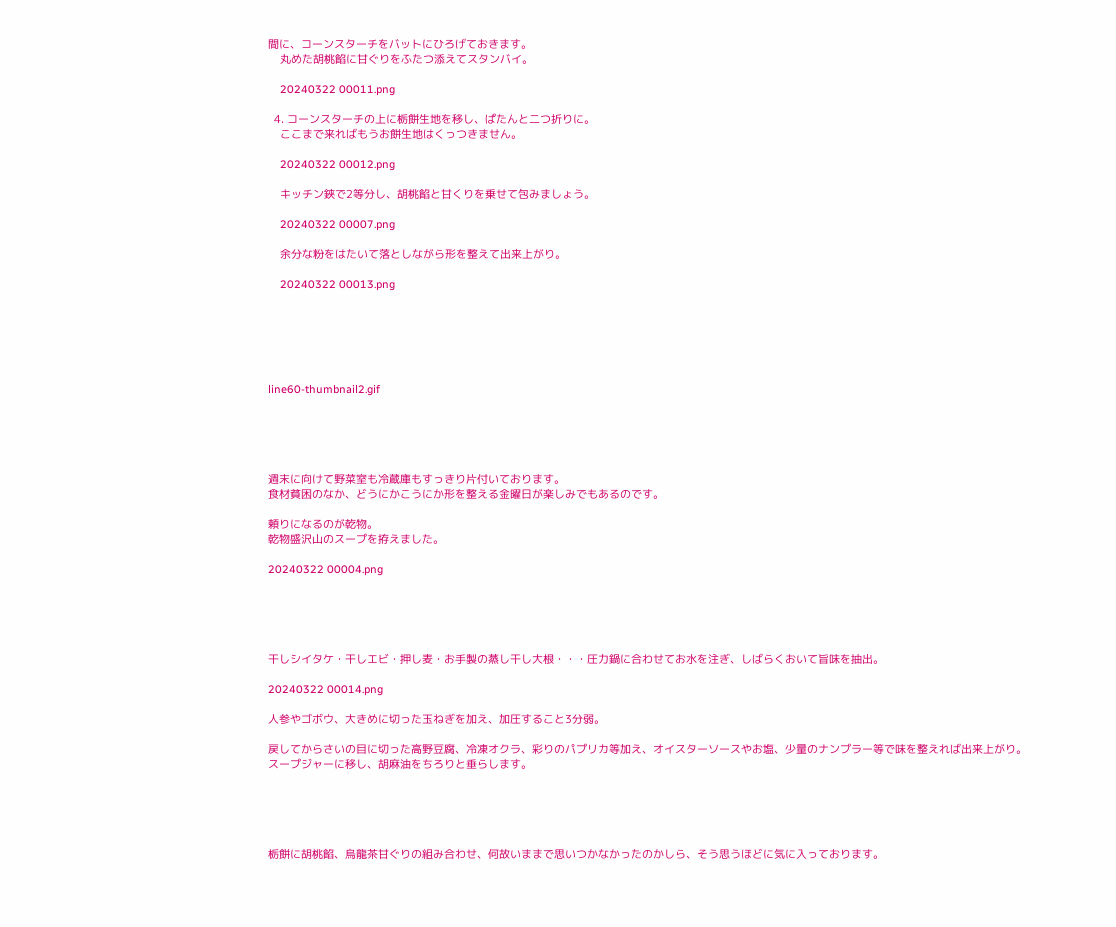間に、コーンスターチをバットにひろげておきます。
    丸めた胡桃餡に甘ぐりをふたつ添えてスタンバイ。

    20240322 00011.png

  4. コーンスターチの上に栃餅生地を移し、ぱたんと二つ折りに。
    ここまで来ればもうお餅生地はくっつきません。

    20240322 00012.png

    キッチン鋏で2等分し、胡桃餡と甘くりを乗せて包みましょう。

    20240322 00007.png

    余分な粉をはたいて落としながら形を整えて出来上がり。

    20240322 00013.png






line60-thumbnail2.gif





週末に向けて野菜室も冷蔵庫もすっきり片付いております。
食材貧困のなか、どうにかこうにか形を整える金曜日が楽しみでもあるのです。

頼りになるのが乾物。
乾物盛沢山のスープを拵えました。

20240322 00004.png





干しシイタケ・干しエビ・押し麦・お手製の蒸し干し大根・・・圧力鍋に合わせてお水を注ぎ、しばらくおいて旨味を抽出。

20240322 00014.png

人参やゴボウ、大きめに切った玉ねぎを加え、加圧すること3分弱。

戻してからさいの目に切った高野豆腐、冷凍オクラ、彩りのパプリカ等加え、オイスターソースやお塩、少量のナンプラー等で味を整えれば出来上がり。
スープジャーに移し、胡麻油をちろりと垂らします。





栃餅に胡桃餡、烏龍茶甘ぐりの組み合わせ、何故いままで思いつかなかったのかしら、そう思うほどに気に入っております。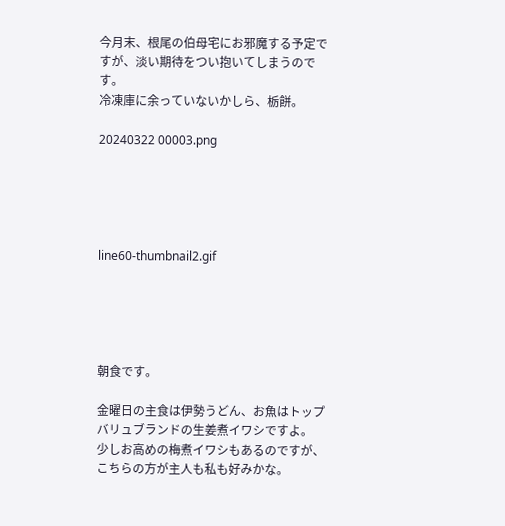今月末、根尾の伯母宅にお邪魔する予定ですが、淡い期待をつい抱いてしまうのです。
冷凍庫に余っていないかしら、栃餅。

20240322 00003.png





line60-thumbnail2.gif





朝食です。

金曜日の主食は伊勢うどん、お魚はトップバリュブランドの生姜煮イワシですよ。
少しお高めの梅煮イワシもあるのですが、こちらの方が主人も私も好みかな。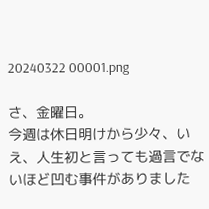20240322 00001.png

さ、金曜日。
今週は休日明けから少々、いえ、人生初と言っても過言でないほど凹む事件がありました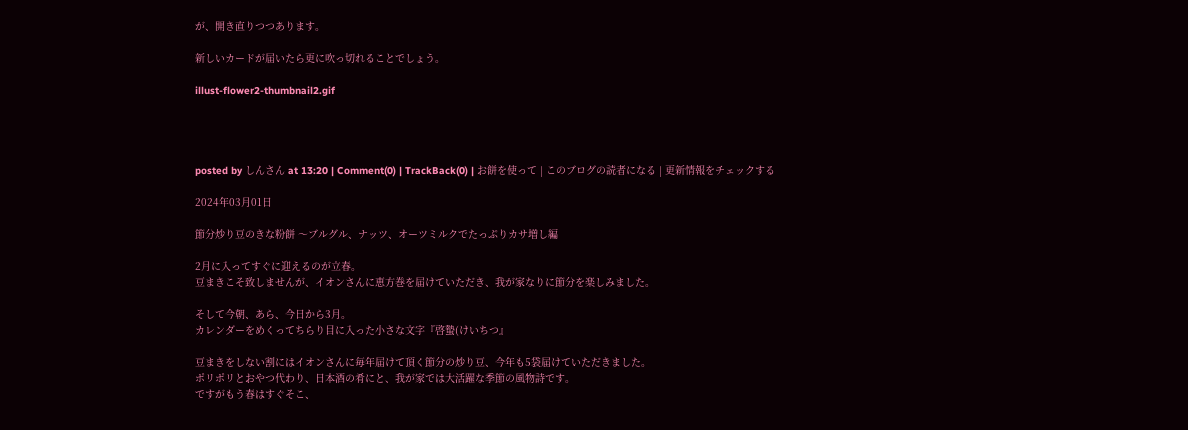が、開き直りつつあります。

新しいカードが届いたら更に吹っ切れることでしょう。

illust-flower2-thumbnail2.gif




posted by しんさん at 13:20 | Comment(0) | TrackBack(0) | お餅を使って | このブログの読者になる | 更新情報をチェックする

2024年03月01日

節分炒り豆のきな粉餅 〜ブルグル、ナッツ、オーツミルクでたっぷりカサ増し編

2月に入ってすぐに迎えるのが立春。
豆まきこそ致しませんが、イオンさんに恵方巻を届けていただき、我が家なりに節分を楽しみました。

そして今朝、あら、今日から3月。
カレンダーをめくってちらり目に入った小さな文字『啓蟄(けいちつ』

豆まきをしない割にはイオンさんに毎年届けて頂く節分の炒り豆、今年も5袋届けていただきました。
ポリポリとおやつ代わり、日本酒の肴にと、我が家では大活躍な季節の風物詩です。
ですがもう春はすぐそこ、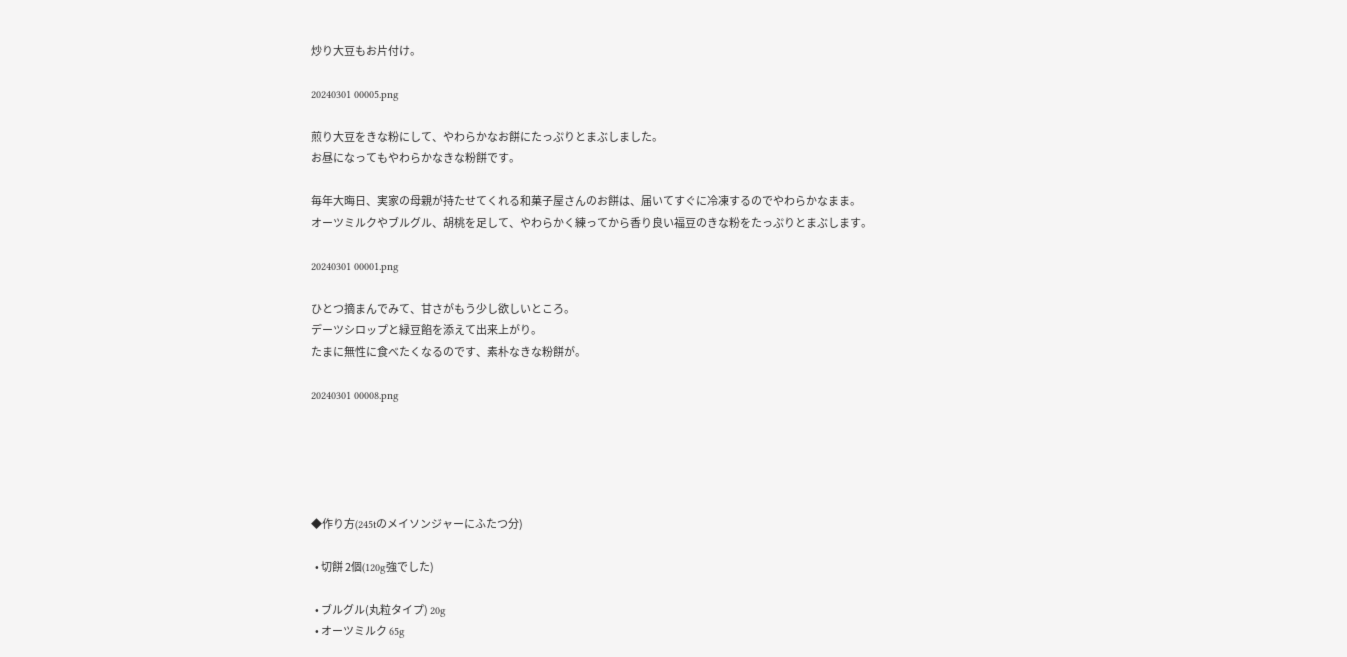炒り大豆もお片付け。

20240301 00005.png

煎り大豆をきな粉にして、やわらかなお餅にたっぷりとまぶしました。
お昼になってもやわらかなきな粉餅です。

毎年大晦日、実家の母親が持たせてくれる和菓子屋さんのお餅は、届いてすぐに冷凍するのでやわらかなまま。
オーツミルクやブルグル、胡桃を足して、やわらかく練ってから香り良い福豆のきな粉をたっぷりとまぶします。

20240301 00001.png

ひとつ摘まんでみて、甘さがもう少し欲しいところ。
デーツシロップと緑豆餡を添えて出来上がり。
たまに無性に食べたくなるのです、素朴なきな粉餅が。

20240301 00008.png





◆作り方(245tのメイソンジャーにふたつ分)

  • 切餅 2個(120g強でした)

  • ブルグル(丸粒タイプ) 20g
  • オーツミルク 65g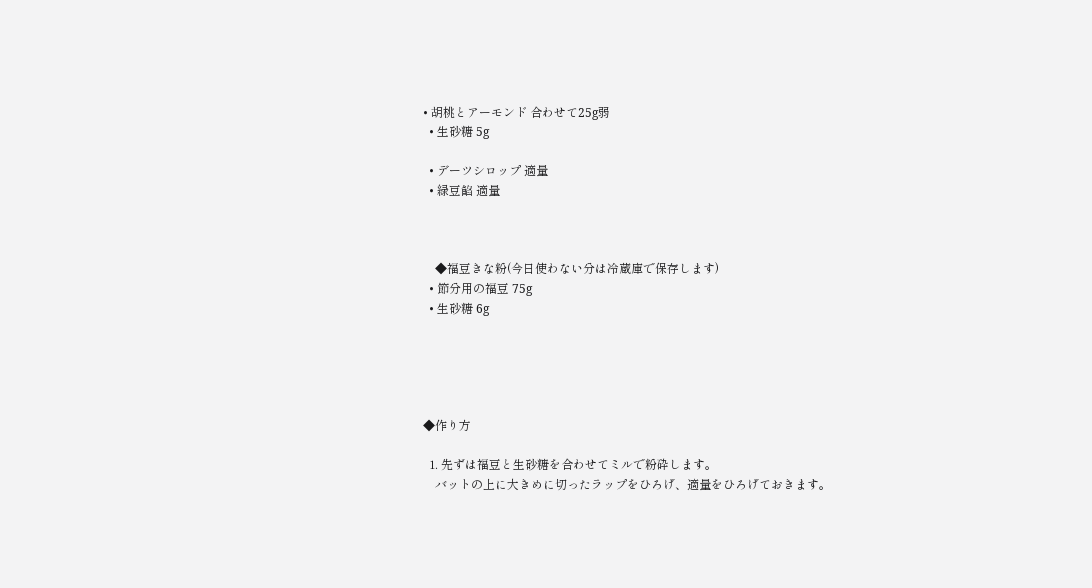• 胡桃とアーモンド 合わせて25g弱
  • 生砂糖 5g

  • デーツシロップ 適量
  • 緑豆餡 適量



    ◆福豆きな粉(今日使わない分は冷蔵庫で保存します)
  • 節分用の福豆 75g
  • 生砂糖 6g





◆作り方

  1. 先ずは福豆と生砂糖を合わせてミルで粉砕します。
    バットの上に大きめに切ったラップをひろげ、適量をひろげておきます。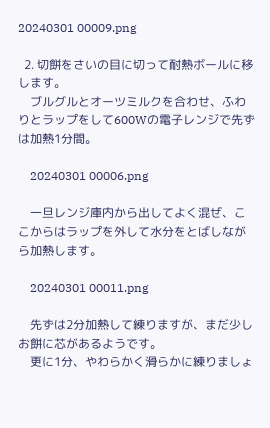20240301 00009.png

  2. 切餅をさいの目に切って耐熱ボールに移します。
    ブルグルとオーツミルクを合わせ、ふわりとラップをして600Wの電子レンジで先ずは加熱1分間。

    20240301 00006.png

    一旦レンジ庫内から出してよく混ぜ、ここからはラップを外して水分をとばしながら加熱します。

    20240301 00011.png

    先ずは2分加熱して練りますが、まだ少しお餅に芯があるようです。
    更に1分、やわらかく滑らかに練りましょ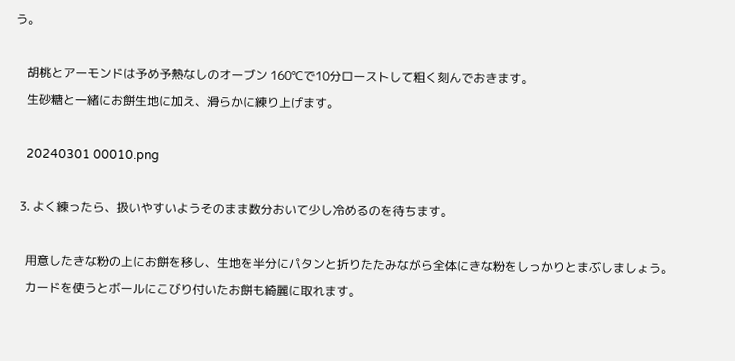う。

    胡桃とアーモンドは予め予熱なしのオーブン 160℃で10分ローストして粗く刻んでおきます。
    生砂糖と一緒にお餅生地に加え、滑らかに練り上げます。

    20240301 00010.png

  3. よく練ったら、扱いやすいようそのまま数分おいて少し冷めるのを待ちます。

    用意したきな粉の上にお餅を移し、生地を半分にパタンと折りたたみながら全体にきな粉をしっかりとまぶしましょう。
    カードを使うとボールにこびり付いたお餅も綺麗に取れます。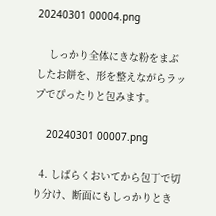20240301 00004.png

    しっかり全体にきな粉をまぶしたお餅を、形を整えながらラップでぴったりと包みます。

    20240301 00007.png

  4. しばらくおいてから包丁で切り分け、断面にもしっかりとき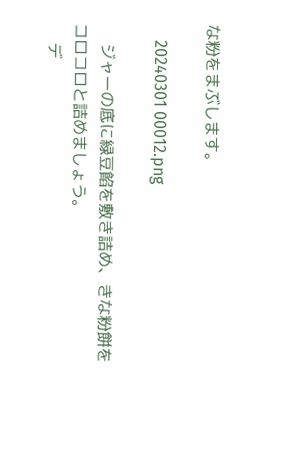な粉をまぶします。

    20240301 00012.png

    ジャーの底に緑豆餡を敷き詰め、きな粉餅をコロコロと詰めましょう。
    デ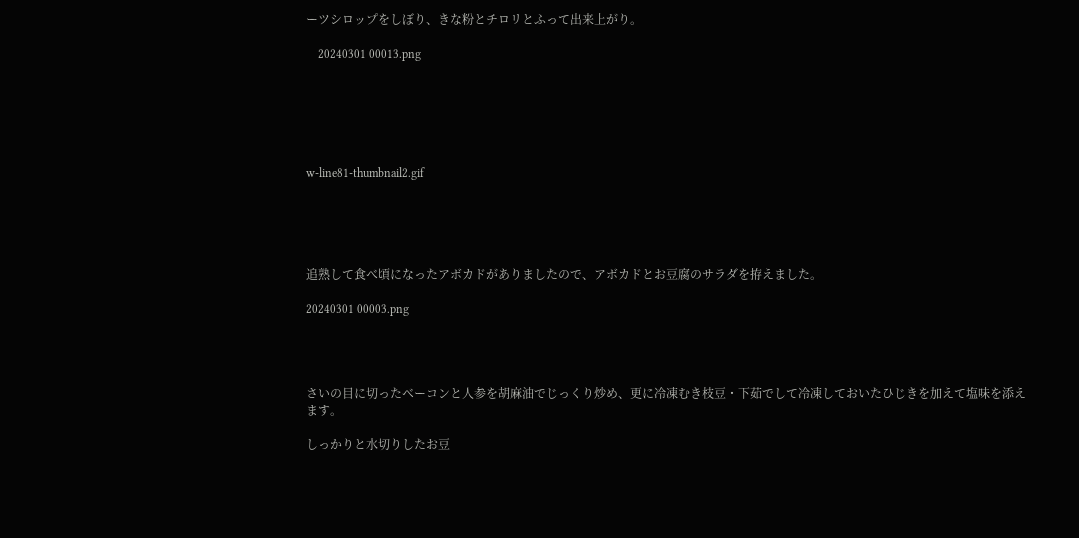ーツシロップをしぼり、きな粉とチロリとふって出来上がり。

    20240301 00013.png






w-line81-thumbnail2.gif





追熟して食べ頃になったアボカドがありましたので、アボカドとお豆腐のサラダを拵えました。

20240301 00003.png




さいの目に切ったベーコンと人参を胡麻油でじっくり炒め、更に冷凍むき枝豆・下茹でして冷凍しておいたひじきを加えて塩味を添えます。

しっかりと水切りしたお豆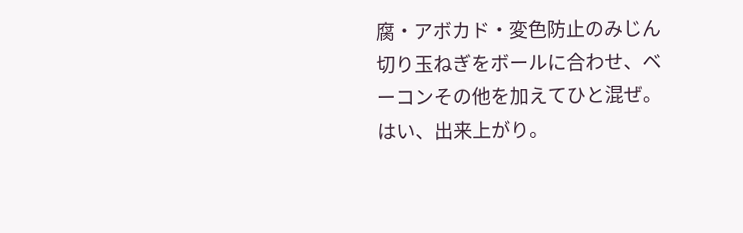腐・アボカド・変色防止のみじん切り玉ねぎをボールに合わせ、ベーコンその他を加えてひと混ぜ。
はい、出来上がり。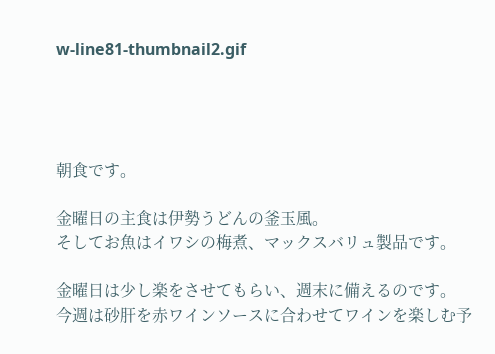w-line81-thumbnail2.gif




朝食です。

金曜日の主食は伊勢うどんの釜玉風。
そしてお魚はイワシの梅煮、マックスバリュ製品です。

金曜日は少し楽をさせてもらい、週末に備えるのです。
今週は砂肝を赤ワインソースに合わせてワインを楽しむ予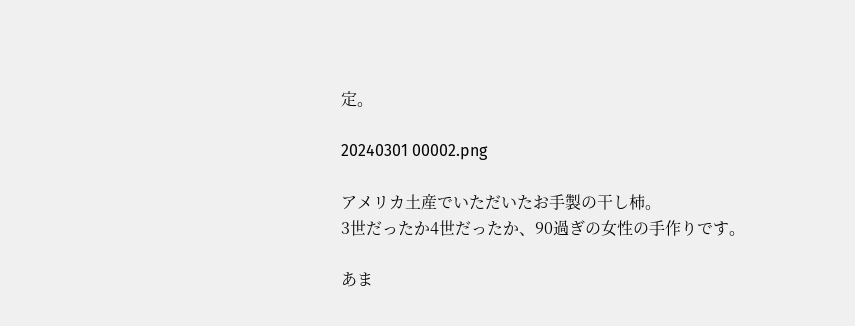定。

20240301 00002.png

アメリカ土産でいただいたお手製の干し柿。
3世だったか4世だったか、90過ぎの女性の手作りです。

あま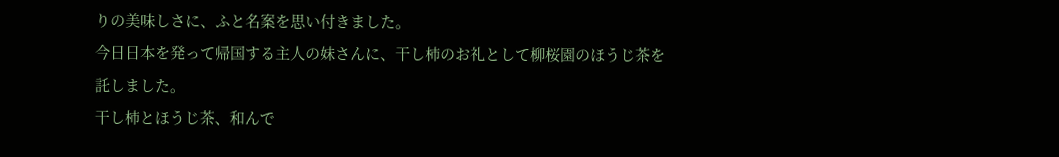りの美味しさに、ふと名案を思い付きました。
今日日本を発って帰国する主人の妹さんに、干し柿のお礼として柳桜園のほうじ茶を託しました。
干し柿とほうじ茶、和んで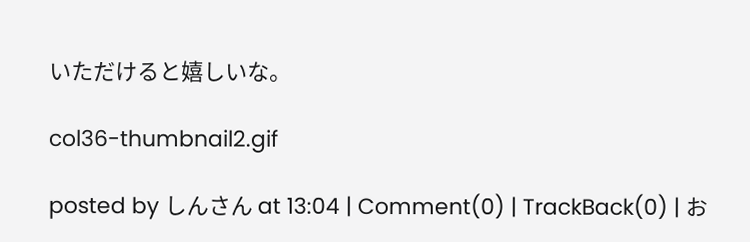いただけると嬉しいな。

col36-thumbnail2.gif

posted by しんさん at 13:04 | Comment(0) | TrackBack(0) | お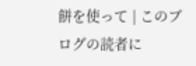餅を使って | このブログの読者に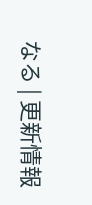なる | 更新情報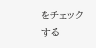をチェックする